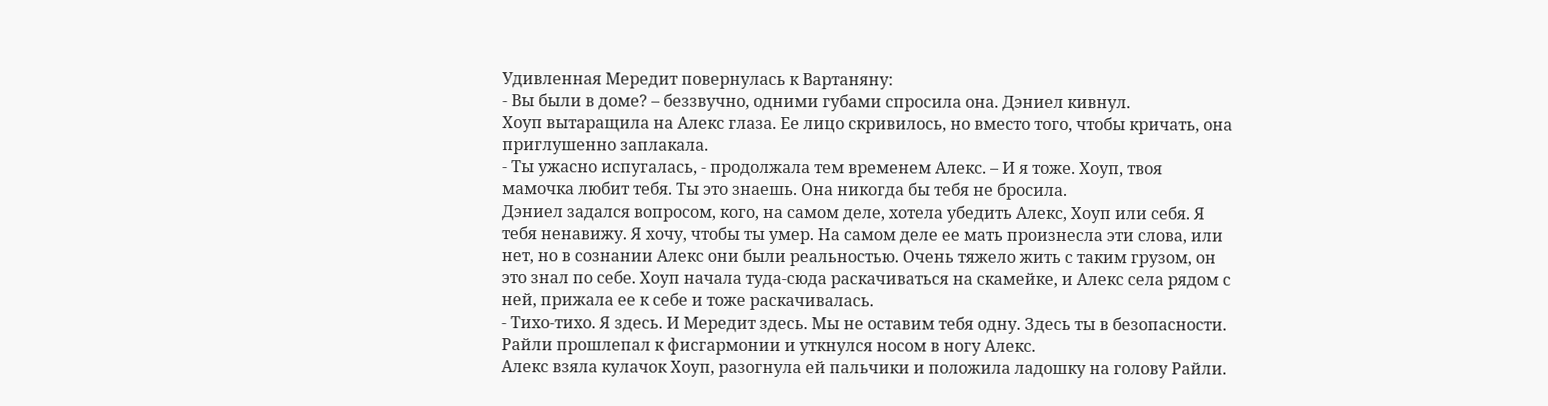Удивленная Мередит повернулась к Вартаняну:
- Вы были в доме? – беззвучно, одними губами спросила она. Дэниел кивнул.
Хоуп вытаращила на Алекс глаза. Ее лицо скривилось, но вместо того, чтобы кричать, она приглушенно заплакала.
- Ты ужасно испугалась, - продолжала тем временем Алекс. – И я тоже. Хоуп, твоя мамочка любит тебя. Ты это знаешь. Она никогда бы тебя не бросила.
Дэниел задался вопросом, кого, на самом деле, хотела убедить Алекс, Хоуп или себя. Я тебя ненавижу. Я хочу, чтобы ты умер. На самом деле ее мать произнесла эти слова, или нет, но в сознании Алекс они были реальностью. Очень тяжело жить с таким грузом, он это знал по себе. Хоуп начала туда-сюда раскачиваться на скамейке, и Алекс села рядом с ней, прижала ее к себе и тоже раскачивалась.
- Тихо-тихо. Я здесь. И Мередит здесь. Мы не оставим тебя одну. Здесь ты в безопасности.
Райли прошлепал к фисгармонии и уткнулся носом в ногу Алекс.
Алекс взяла кулачок Хоуп, разогнула ей пальчики и положила ладошку на голову Райли.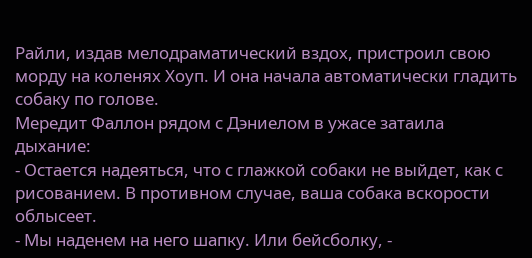Райли, издав мелодраматический вздох, пристроил свою морду на коленях Хоуп. И она начала автоматически гладить собаку по голове.
Мередит Фаллон рядом с Дэниелом в ужасе затаила дыхание:
- Остается надеяться, что с глажкой собаки не выйдет, как с рисованием. В противном случае, ваша собака вскорости облысеет.
- Мы наденем на него шапку. Или бейсболку, -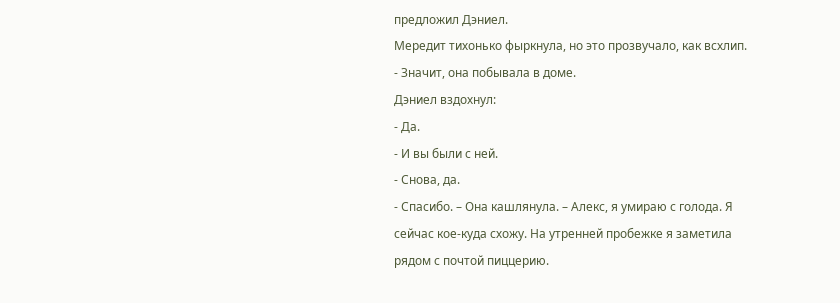предложил Дэниел.
Мередит тихонько фыркнула, но это прозвучало, как всхлип.
- Значит, она побывала в доме.
Дэниел вздохнул:
- Да.
- И вы были с ней.
- Снова, да.
- Спасибо. – Она кашлянула. – Алекс, я умираю с голода. Я сейчас кое-куда схожу. На утренней пробежке я заметила рядом с почтой пиццерию.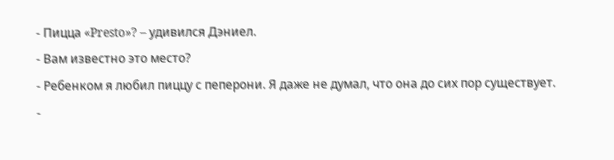- Пицца «Presto»? – удивился Дэниел.
- Вам известно это место?
- Ребенком я любил пиццу с пеперони. Я даже не думал, что она до сих пор существует.
-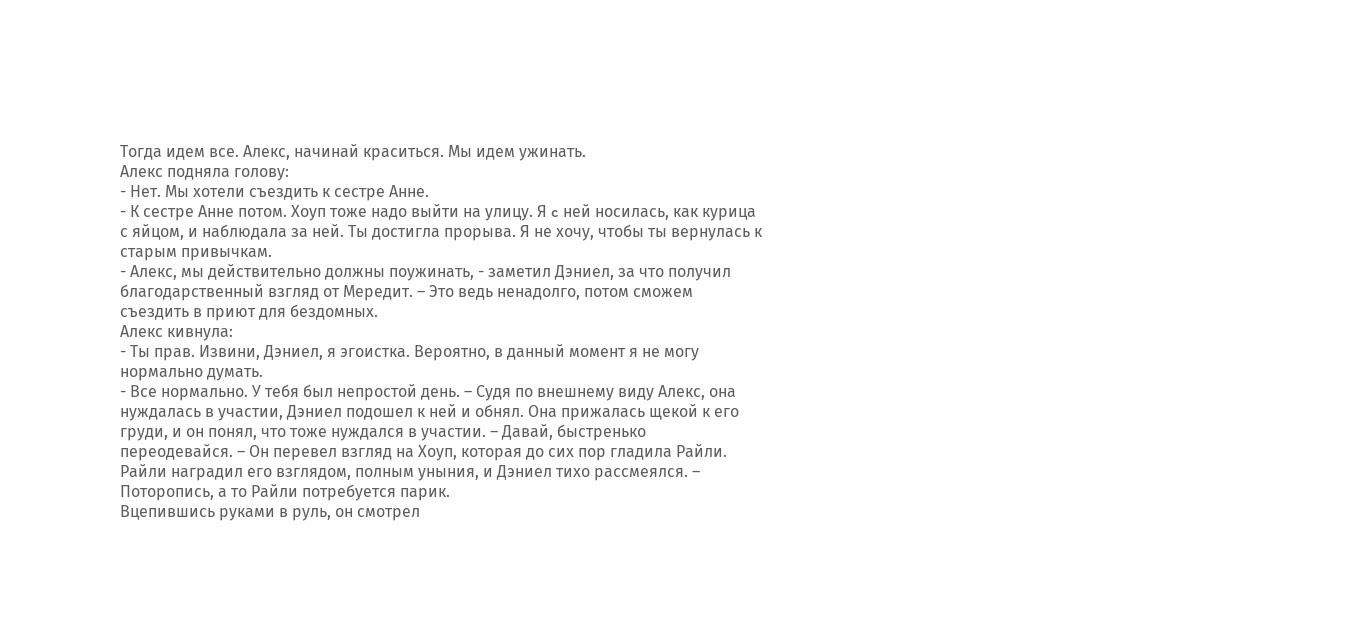Тогда идем все. Алекс, начинай краситься. Мы идем ужинать.
Алекс подняла голову:
- Нет. Мы хотели съездить к сестре Анне.
- К сестре Анне потом. Хоуп тоже надо выйти на улицу. Я c ней носилась, как курица с яйцом, и наблюдала за ней. Ты достигла прорыва. Я не хочу, чтобы ты вернулась к старым привычкам.
- Алекс, мы действительно должны поужинать, - заметил Дэниел, за что получил благодарственный взгляд от Мередит. – Это ведь ненадолго, потом сможем съездить в приют для бездомных.
Алекс кивнула:
- Ты прав. Извини, Дэниел, я эгоистка. Вероятно, в данный момент я не могу нормально думать.
- Все нормально. У тебя был непростой день. – Судя по внешнему виду Алекс, она нуждалась в участии, Дэниел подошел к ней и обнял. Она прижалась щекой к его груди, и он понял, что тоже нуждался в участии. – Давай, быстренько переодевайся. – Он перевел взгляд на Хоуп, которая до сих пор гладила Райли. Райли наградил его взглядом, полным уныния, и Дэниел тихо рассмеялся. – Поторопись, а то Райли потребуется парик.
Вцепившись руками в руль, он смотрел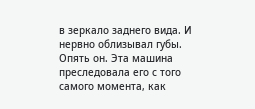в зеркало заднего вида. И нервно облизывал губы. Опять он. Эта машина преследовала его с того самого момента, как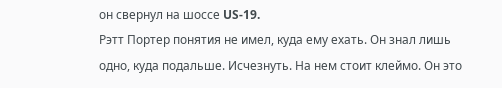он свернул на шоссе US-19.
Рэтт Портер понятия не имел, куда ему ехать. Он знал лишь одно, куда подальше. Исчезнуть. На нем стоит клеймо. Он это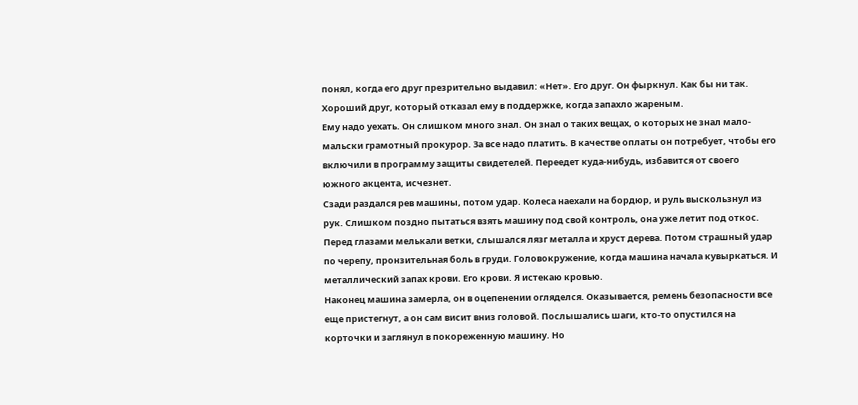понял, когда его друг презрительно выдавил: «Нет». Его друг. Он фыркнул. Как бы ни так.
Хороший друг, который отказал ему в поддержке, когда запахло жареным.
Ему надо уехать. Он слишком много знал. Он знал о таких вещах, о которых не знал мало-мальски грамотный прокурор. За все надо платить. В качестве оплаты он потребует, чтобы его включили в программу защиты свидетелей. Переедет куда-нибудь, избавится от своего южного акцента, исчезнет.
Сзади раздался рев машины, потом удар. Колеса наехали на бордюр, и руль выскользнул из рук. Слишком поздно пытаться взять машину под свой контроль, она уже летит под откос. Перед глазами мелькали ветки, слышался лязг металла и хруст дерева. Потом страшный удар по черепу, пронзительная боль в груди. Головокружение, когда машина начала кувыркаться. И металлический запах крови. Его крови. Я истекаю кровью.
Наконец машина замерла, он в оцепенении огляделся. Оказывается, ремень безопасности все еще пристегнут, а он сам висит вниз головой. Послышались шаги, кто-то опустился на корточки и заглянул в покореженную машину. Но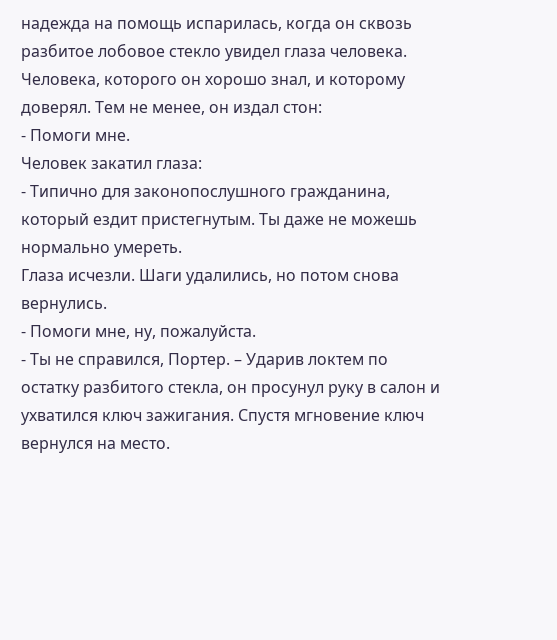надежда на помощь испарилась, когда он сквозь разбитое лобовое стекло увидел глаза человека. Человека, которого он хорошо знал, и которому доверял. Тем не менее, он издал стон:
- Помоги мне.
Человек закатил глаза:
- Типично для законопослушного гражданина, который ездит пристегнутым. Ты даже не можешь нормально умереть.
Глаза исчезли. Шаги удалились, но потом снова вернулись.
- Помоги мне, ну, пожалуйста.
- Ты не справился, Портер. – Ударив локтем по остатку разбитого стекла, он просунул руку в салон и ухватился ключ зажигания. Спустя мгновение ключ вернулся на место.